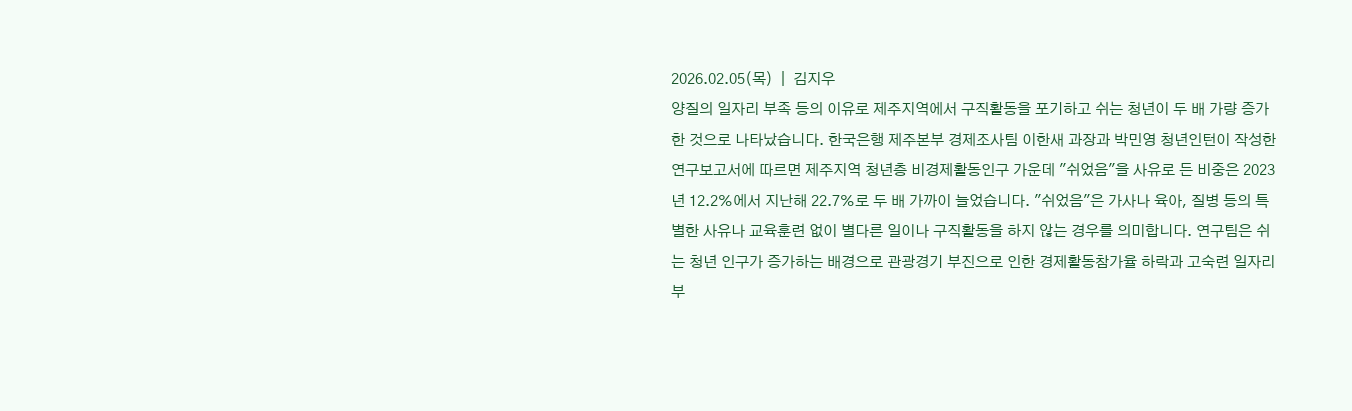2026.02.05(목)  |  김지우
양질의 일자리 부족 등의 이유로 제주지역에서 구직활동을 포기하고 쉬는 청년이 두 배 가량 증가한 것으로 나타났습니다. 한국은행 제주본부 경제조사팀 이한새 과장과 박민영 청년인턴이 작성한 연구보고서에 따르면 제주지역 청년층 비경제활동인구 가운데 "쉬었음"을 사유로 든 비중은 2023년 12.2%에서 지난해 22.7%로 두 배 가까이 늘었습니다. "쉬었음"은 가사나 육아, 질병 등의 특별한 사유나 교육훈련 없이 별다른 일이나 구직활동을 하지 않는 경우를 의미합니다. 연구팀은 쉬는 청년 인구가 증가하는 배경으로 관광경기 부진으로 인한 경제활동참가율 하락과 고숙련 일자리 부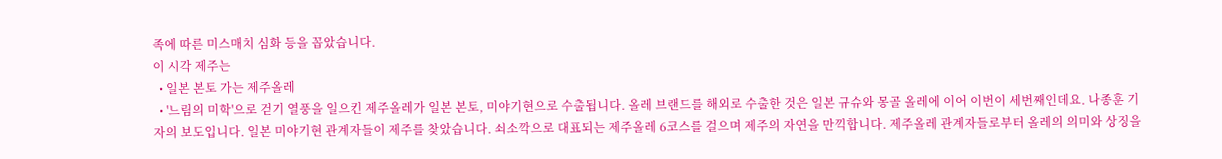족에 따른 미스매치 심화 등을 꼽았습니다.
이 시각 제주는
  • 일본 본토 가는 제주올레
  • '느림의 미학'으로 걷기 열풍을 일으킨 제주올레가 일본 본토, 미야기현으로 수출됩니다. 올레 브랜드를 해외로 수출한 것은 일본 규슈와 몽골 올레에 이어 이번이 세번째인데요. 나종훈 기자의 보도입니다. 일본 미야기현 관계자들이 제주를 찾았습니다. 쇠소깍으로 대표되는 제주올레 6코스를 걸으며 제주의 자연을 만끽합니다. 제주올레 관계자들로부터 올레의 의미와 상징을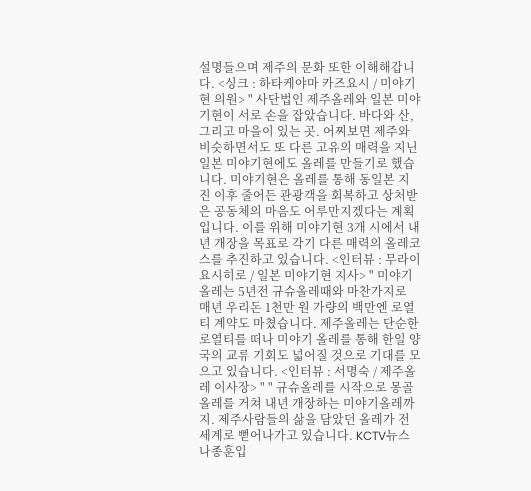설명들으며 제주의 문화 또한 이해해갑니다. <싱크 : 하타케야마 카즈요시 / 미야기현 의원> " 사단법인 제주올레와 일본 미야기현이 서로 손을 잡았습니다. 바다와 산, 그리고 마을이 있는 곳. 어찌보면 제주와 비슷하면서도 또 다른 고유의 매력을 지닌 일본 미야기현에도 올레를 만들기로 했습니다. 미야기현은 올레를 통해 동일본 지진 이후 줄어든 관광객을 회복하고 상처받은 공동체의 마음도 어루만지겠다는 계획입니다. 이를 위해 미야기현 3개 시에서 내년 개장을 목표로 각기 다른 매력의 올레코스를 추진하고 있습니다. <인터뷰 : 무라이 요시히로 / 일본 미야기현 지사> " 미야기 올레는 5년전 규슈올레때와 마찬가지로 매년 우리돈 1천만 원 가량의 백만엔 로열티 계약도 마쳤습니다. 제주올레는 단순한 로열티를 떠나 미야기 올레를 통해 한일 양국의 교류 기회도 넓어질 것으로 기대를 모으고 있습니다. <인터뷰 : 서명숙 / 제주올레 이사장> " " 규슈올레를 시작으로 몽골올레를 거쳐 내년 개장하는 미야기올레까지. 제주사람들의 삶을 담았던 올레가 전세계로 뻗어나가고 있습니다. KCTV뉴스 나종훈입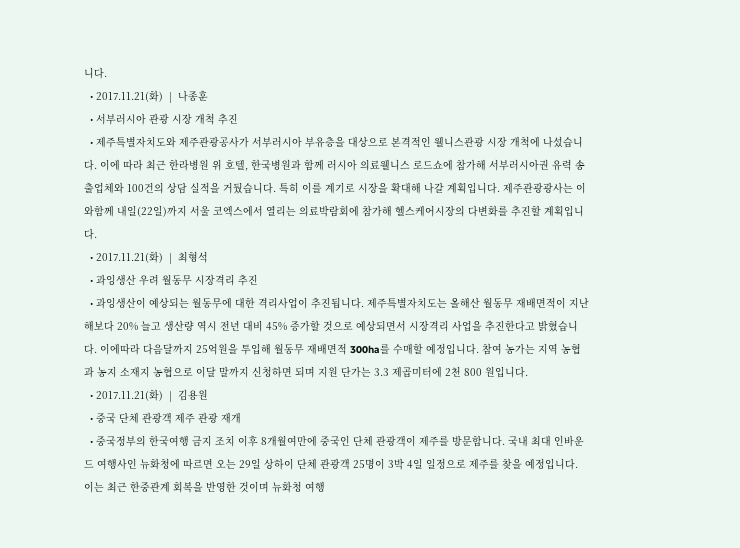니다.
  • 2017.11.21(화)  |  나종훈
  • 서부러시아 관광 시장 개척 추진
  • 제주특별자치도와 제주관광공사가 서부러시아 부유층을 대상으로 본격적인 웰니스관광 시장 개척에 나섰습니다. 이에 따라 최근 한라병원 위 호텔, 한국병원과 함께 러시아 의료웰니스 로드쇼에 참가해 서부러시아권 유력 송출업체와 100건의 상담 실적을 거뒀습니다. 특히 이를 계기로 시장을 확대해 나갈 계획입니다. 제주관광광사는 이와함께 내일(22일)까지 서울 코엑스에서 열리는 의료박람회에 참가해 헬스케어시장의 다변화를 추진할 계획입니다.
  • 2017.11.21(화)  |  최형석
  • 과잉생산 우려 월동무 시장격리 추진
  • 과잉생산이 예상되는 월동무에 대한 격리사업이 추진됩니다. 제주특별자치도는 올해산 월동무 재배면적이 지난해보다 20% 늘고 생산량 역시 전년 대비 45% 증가할 것으로 예상되면서 시장격리 사업을 추진한다고 밝혔습니다. 이에따라 다음달까지 25억원을 투입해 월동무 재배면적 300ha를 수매할 예정입니다. 참여 농가는 지역 농협과 농지 소재지 농협으로 이달 말까지 신청하면 되며 지원 단가는 3.3 제곱미터에 2천 800 원입니다.
  • 2017.11.21(화)  |  김용원
  • 중국 단체 관광객 제주 관광 재개
  • 중국정부의 한국여행 금지 조치 이후 8개월여만에 중국인 단체 관광객이 제주를 방문합니다. 국내 최대 인바운드 여행사인 뉴화청에 따르면 오는 29일 상하이 단체 관광객 25명이 3박 4일 일정으로 제주를 찾을 예정입니다. 이는 최근 한중관계 회복을 반영한 것이며 뉴화청 여행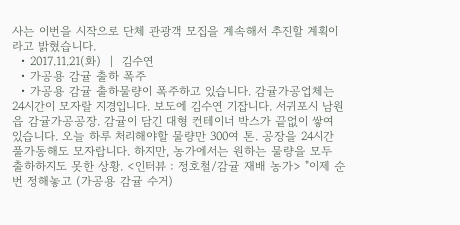사는 이번을 시작으로 단체 관광객 모집을 계속해서 추진할 계획이라고 밝혔습니다.
  • 2017.11.21(화)  |  김수연
  • 가공용 감귤 출하 폭주
  • 가공용 감귤 출하물량이 폭주하고 있습니다. 감귤가공업체는 24시간이 모자랄 지경입니다. 보도에 김수연 기잡니다. 서귀포시 남원읍 감귤가공공장. 감귤이 담긴 대형 컨테이너 박스가 끝없이 쌓여 있습니다. 오늘 하루 처리해야할 물량만 300여 톤. 공장을 24시간 풀가동해도 모자랍니다. 하지만, 농가에서는 원하는 물량을 모두 출하하지도 못한 상황. <인터뷰 : 정호철/감귤 재배 농가> "이제 순번 정해놓고 (가공용 감귤 수거)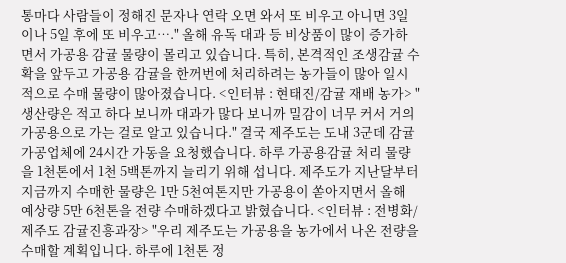통마다 사람들이 정해진 문자나 연락 오면 와서 또 비우고 아니면 3일이나 5일 후에 또 비우고…." 올해 유독 대과 등 비상품이 많이 증가하면서 가공용 감귤 물량이 몰리고 있습니다. 특히, 본격적인 조생감귤 수확을 앞두고 가공용 감귤을 한꺼번에 처리하려는 농가들이 많아 일시적으로 수매 물량이 많아졌습니다. <인터뷰 : 현태진/감귤 재배 농가> "생산량은 적고 하다 보니까 대과가 많다 보니까 밀감이 너무 커서 거의 가공용으로 가는 걸로 알고 있습니다." 결국 제주도는 도내 3군데 감귤 가공업체에 24시간 가동을 요청했습니다. 하루 가공용감귤 처리 물량을 1천톤에서 1천 5백톤까지 늘리기 위해 섭니다. 제주도가 지난달부터 지금까지 수매한 물량은 1만 5천여톤지만 가공용이 쏟아지면서 올해 예상량 5만 6천톤을 전량 수매하겠다고 밝혔습니다. <인터뷰 : 전병화/제주도 감귤진흥과장> "우리 제주도는 가공용을 농가에서 나온 전량을 수매할 계획입니다. 하루에 1천톤 정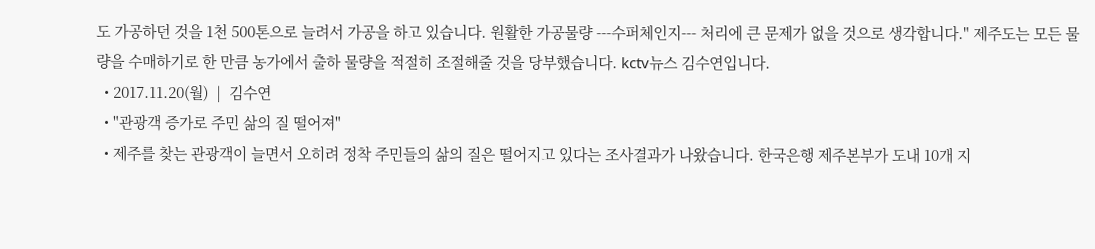도 가공하던 것을 1천 500톤으로 늘려서 가공을 하고 있습니다. 원활한 가공물량 ---수퍼체인지--- 처리에 큰 문제가 없을 것으로 생각합니다." 제주도는 모든 물량을 수매하기로 한 만큼 농가에서 출하 물량을 적절히 조절해줄 것을 당부했습니다. kctv뉴스 김수연입니다.
  • 2017.11.20(월)  |  김수연
  • "관광객 증가로 주민 삶의 질 떨어져"
  • 제주를 찾는 관광객이 늘면서 오히려 정착 주민들의 삶의 질은 떨어지고 있다는 조사결과가 나왔습니다. 한국은행 제주본부가 도내 10개 지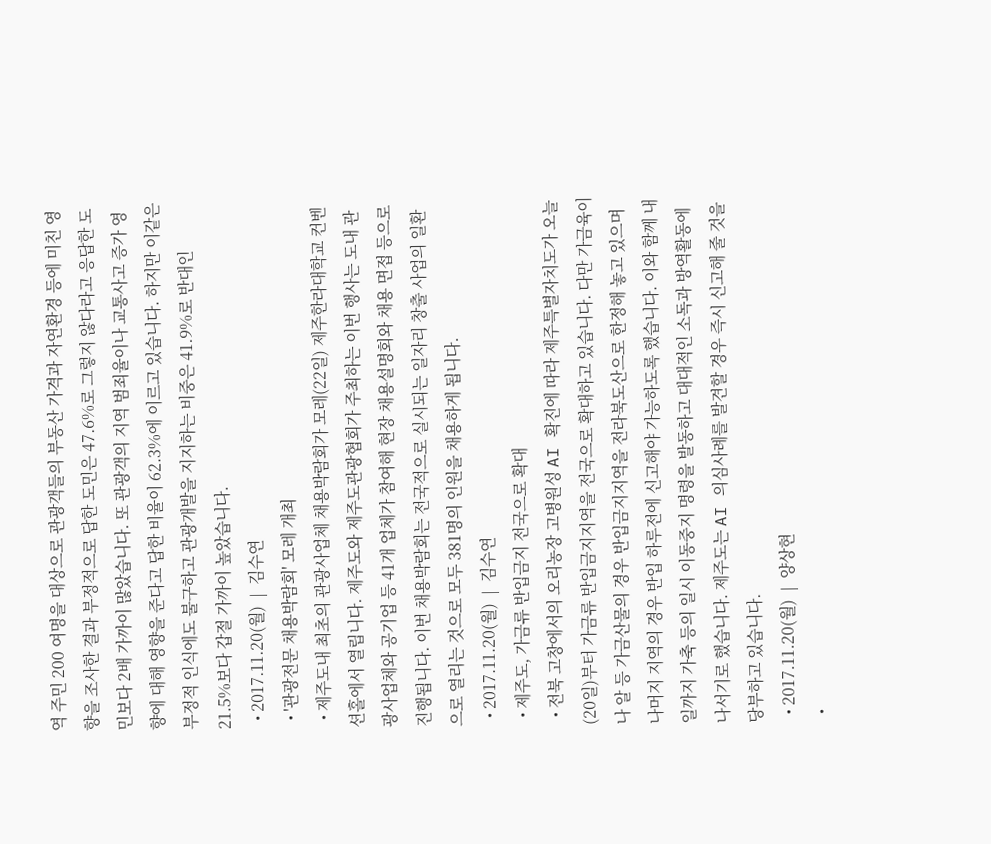역 주민 200 여명을 대상으로 관광객들의 부동산 가격과 자연환경 등에 미친 영향을 조사한 결과 부정적으로 답한 도민은 47.6%로 그렇지 않다라고 응답한 도민보다 2배 가까이 많았습니다. 또 관광객의 지역 범죄율이나 교통사고 증가 영향에 대해 영향을 준다고 답한 비율이 62.3%에 이르고 있습니다. 하지만 이같은 부정적 인식에도 불구하고 관광개발을 지지하는 비중은 41.9%로 반대인 21.5%보다 갑절 가까이 높았습니다.
  • 2017.11.20(월)  |  김수연
  • '관광전문 채용박람회' 모레 개최
  • 제주도내 최초의 관광사업체 채용박람회가 모레(22일) 제주한라대학교 컨벤션홀에서 열립니다. 제주도와 제주도관광협회가 주최하는 이번 행사는 도내 관광사업체와 공기업 등 41개 업체가 참여해 현장 채용설명회와 채용 면접 등으로 진행됩니다. 이번 채용박람회는 전국적으로 실시되는 일자리 창출 사업의 일환으로 열리는 것으로 모두 381명의 인원을 채용하게 됩니다.
  • 2017.11.20(월)  |  김수연
  • 제주도, 가금류 반입금지 전국으로 확대
  • 전북 고창에서의 오리농장 고병원성 AI 확진에 따라 제주특별자치도가 오늘(20일)부터 가금류 반입금지지역을 전국으로 확대하고 있습니다. 다만 가금육이나 알 등 가금산물의 경우 반입금지지역을 전라북도산으로 한정해 놓고 있으며 나머지 지역의 경우 반입 하루전에 신고해야 가능하도록 했습니다. 이와 함께 내일까지 가축 등의 일시 이동중지 명령을 발동하고 대대적인 소독과 방역활동에 나서기로 했습니다. 제주도는 AI 의심사례를 발견할 경우 즉시 신고해 줄 것을 당부하고 있습니다.
  • 2017.11.20(월)  |  양상현
  •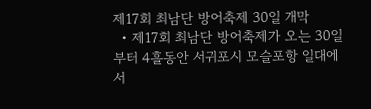제17회 최남단 방어축제 30일 개막
  • 제17회 최남단 방어축제가 오는 30일부터 4흘동안 서귀포시 모슬포항 일대에서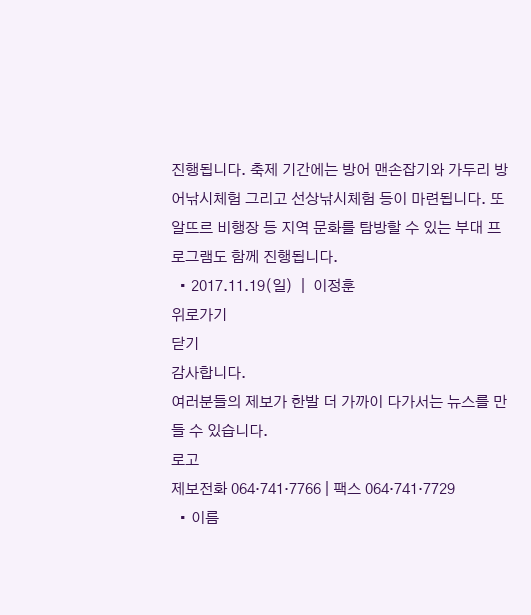진행됩니다. 축제 기간에는 방어 맨손잡기와 가두리 방어낚시체험 그리고 선상낚시체험 등이 마련됩니다. 또 알뜨르 비행장 등 지역 문화를 탐방할 수 있는 부대 프로그램도 함께 진행됩니다.
  • 2017.11.19(일)  |  이정훈
위로가기
닫기
감사합니다.
여러분들의 제보가 한발 더 가까이 다가서는 뉴스를 만들 수 있습니다.
로고
제보전화 064·741·7766 | 팩스 064·741·7729
  • 이름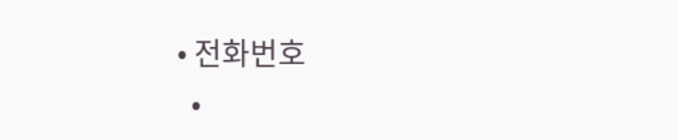• 전화번호
  •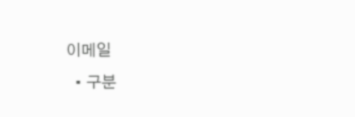이메일
  • 구분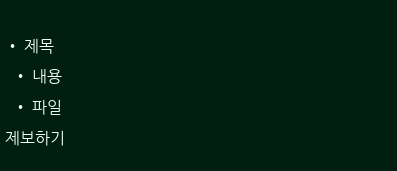• 제목
  • 내용
  • 파일
제보하기